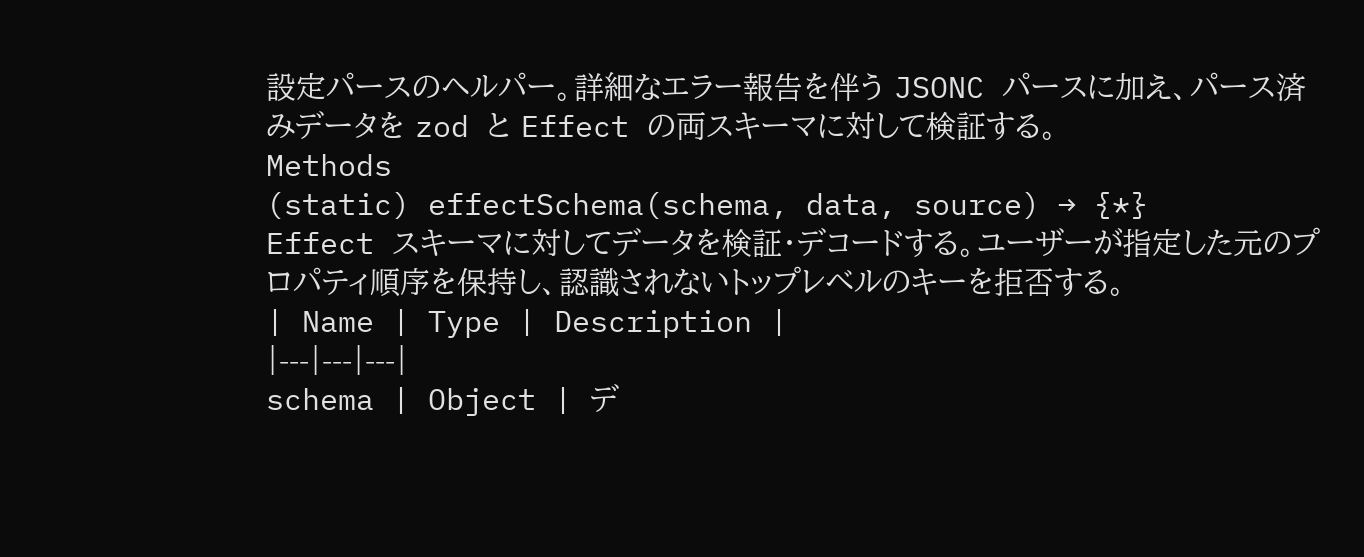設定パースのヘルパー。詳細なエラー報告を伴う JSONC パースに加え、パース済みデータを zod と Effect の両スキーマに対して検証する。
Methods
(static) effectSchema(schema, data, source) → {*}
Effect スキーマに対してデータを検証・デコードする。ユーザーが指定した元のプロパティ順序を保持し、認識されないトップレベルのキーを拒否する。
| Name | Type | Description |
|---|---|---|
schema | Object | デ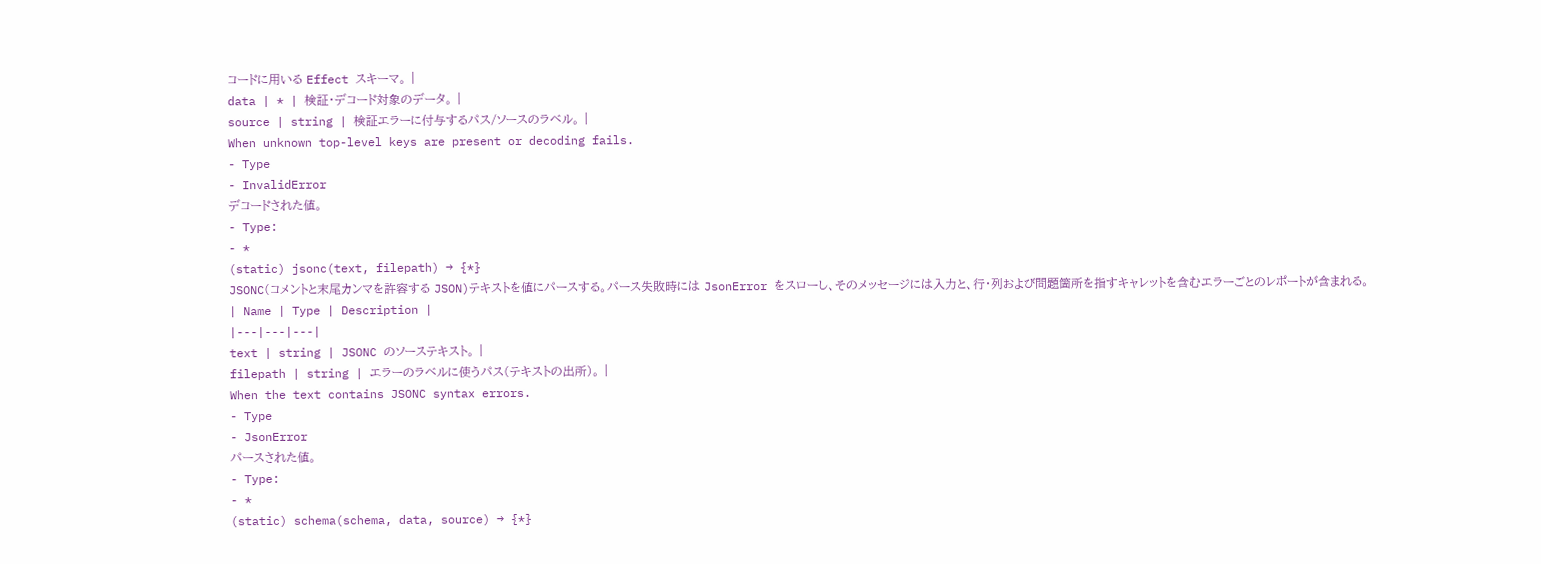コードに用いる Effect スキーマ。 |
data | * | 検証・デコード対象のデータ。 |
source | string | 検証エラーに付与するパス/ソースのラベル。 |
When unknown top-level keys are present or decoding fails.
- Type
- InvalidError
デコードされた値。
- Type:
- *
(static) jsonc(text, filepath) → {*}
JSONC(コメントと末尾カンマを許容する JSON)テキストを値にパースする。パース失敗時には JsonError をスローし、そのメッセージには入力と、行・列および問題箇所を指すキャレットを含むエラーごとのレポートが含まれる。
| Name | Type | Description |
|---|---|---|
text | string | JSONC のソーステキスト。 |
filepath | string | エラーのラベルに使うパス(テキストの出所)。 |
When the text contains JSONC syntax errors.
- Type
- JsonError
パースされた値。
- Type:
- *
(static) schema(schema, data, source) → {*}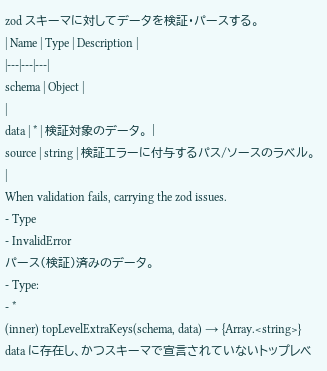zod スキーマに対してデータを検証・パースする。
| Name | Type | Description |
|---|---|---|
schema | Object |
|
data | * | 検証対象のデータ。 |
source | string | 検証エラーに付与するパス/ソースのラベル。 |
When validation fails, carrying the zod issues.
- Type
- InvalidError
パース(検証)済みのデータ。
- Type:
- *
(inner) topLevelExtraKeys(schema, data) → {Array.<string>}
data に存在し、かつスキーマで宣言されていないトップレベ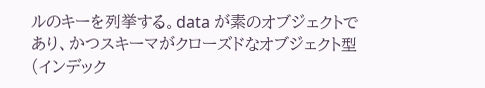ルのキーを列挙する。data が素のオブジェクトであり、かつスキーマがクローズドなオブジェクト型(インデック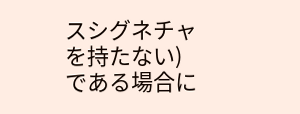スシグネチャを持たない)である場合に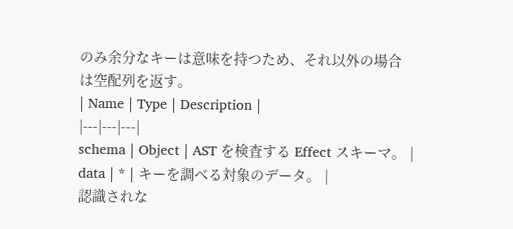のみ余分なキーは意味を持つため、それ以外の場合は空配列を返す。
| Name | Type | Description |
|---|---|---|
schema | Object | AST を検査する Effect スキーマ。 |
data | * | キーを調べる対象のデータ。 |
認識されな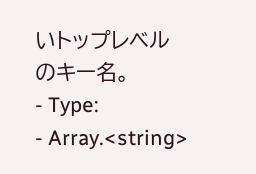いトップレベルのキー名。
- Type:
- Array.<string>